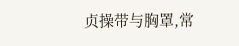贞操带与胸罩,常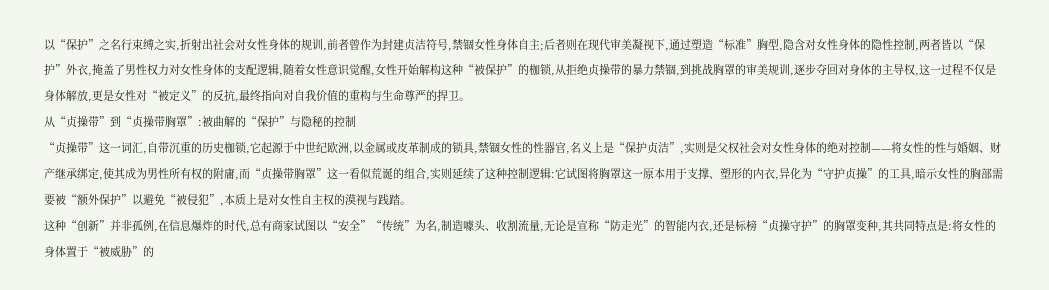以“保护”之名行束缚之实,折射出社会对女性身体的规训,前者曾作为封建贞洁符号,禁锢女性身体自主;后者则在现代审美凝视下,通过塑造“标准”胸型,隐含对女性身体的隐性控制,两者皆以“保护”外衣,掩盖了男性权力对女性身体的支配逻辑,随着女性意识觉醒,女性开始解构这种“被保护”的枷锁,从拒绝贞操带的暴力禁锢,到挑战胸罩的审美规训,逐步夺回对身体的主导权,这一过程不仅是身体解放,更是女性对“被定义”的反抗,最终指向对自我价值的重构与生命尊严的捍卫。
从“贞操带”到“贞操带胸罩”:被曲解的“保护”与隐秘的控制
“贞操带”这一词汇,自带沉重的历史枷锁,它起源于中世纪欧洲,以金属或皮革制成的锁具,禁锢女性的性器官,名义上是“保护贞洁”,实则是父权社会对女性身体的绝对控制——将女性的性与婚姻、财产继承绑定,使其成为男性所有权的附庸,而“贞操带胸罩”这一看似荒诞的组合,实则延续了这种控制逻辑:它试图将胸罩这一原本用于支撑、塑形的内衣,异化为“守护贞操”的工具,暗示女性的胸部需要被“额外保护”以避免“被侵犯”,本质上是对女性自主权的漠视与践踏。
这种“创新”并非孤例,在信息爆炸的时代,总有商家试图以“安全”“传统”为名,制造噱头、收割流量,无论是宣称“防走光”的智能内衣,还是标榜“贞操守护”的胸罩变种,其共同特点是:将女性的身体置于“被威胁”的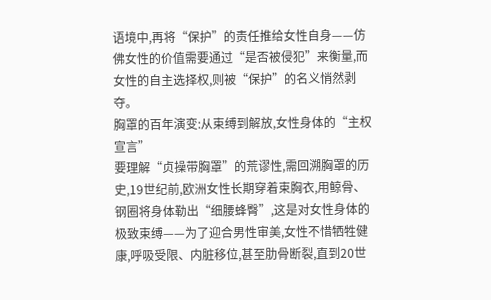语境中,再将“保护”的责任推给女性自身——仿佛女性的价值需要通过“是否被侵犯”来衡量,而女性的自主选择权,则被“保护”的名义悄然剥夺。
胸罩的百年演变:从束缚到解放,女性身体的“主权宣言”
要理解“贞操带胸罩”的荒谬性,需回溯胸罩的历史,19世纪前,欧洲女性长期穿着束胸衣,用鲸骨、钢圈将身体勒出“细腰蜂臀”,这是对女性身体的极致束缚——为了迎合男性审美,女性不惜牺牲健康,呼吸受限、内脏移位,甚至肋骨断裂,直到20世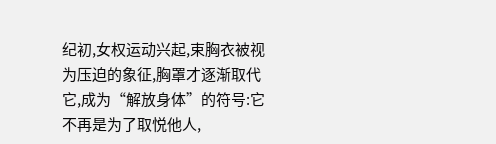纪初,女权运动兴起,束胸衣被视为压迫的象征,胸罩才逐渐取代它,成为“解放身体”的符号:它不再是为了取悦他人,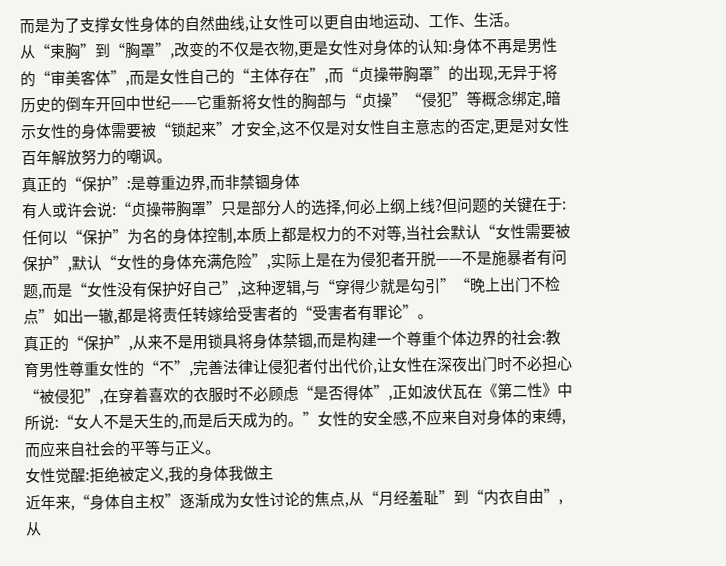而是为了支撑女性身体的自然曲线,让女性可以更自由地运动、工作、生活。
从“束胸”到“胸罩”,改变的不仅是衣物,更是女性对身体的认知:身体不再是男性的“审美客体”,而是女性自己的“主体存在”,而“贞操带胸罩”的出现,无异于将历史的倒车开回中世纪——它重新将女性的胸部与“贞操”“侵犯”等概念绑定,暗示女性的身体需要被“锁起来”才安全,这不仅是对女性自主意志的否定,更是对女性百年解放努力的嘲讽。
真正的“保护”:是尊重边界,而非禁锢身体
有人或许会说:“贞操带胸罩”只是部分人的选择,何必上纲上线?但问题的关键在于:任何以“保护”为名的身体控制,本质上都是权力的不对等,当社会默认“女性需要被保护”,默认“女性的身体充满危险”,实际上是在为侵犯者开脱——不是施暴者有问题,而是“女性没有保护好自己”,这种逻辑,与“穿得少就是勾引”“晚上出门不检点”如出一辙,都是将责任转嫁给受害者的“受害者有罪论”。
真正的“保护”,从来不是用锁具将身体禁锢,而是构建一个尊重个体边界的社会:教育男性尊重女性的“不”,完善法律让侵犯者付出代价,让女性在深夜出门时不必担心“被侵犯”,在穿着喜欢的衣服时不必顾虑“是否得体”,正如波伏瓦在《第二性》中所说:“女人不是天生的,而是后天成为的。”女性的安全感,不应来自对身体的束缚,而应来自社会的平等与正义。
女性觉醒:拒绝被定义,我的身体我做主
近年来,“身体自主权”逐渐成为女性讨论的焦点,从“月经羞耻”到“内衣自由”,从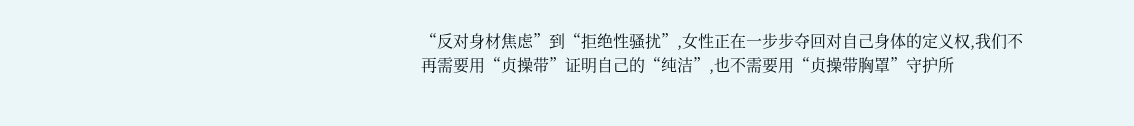“反对身材焦虑”到“拒绝性骚扰”,女性正在一步步夺回对自己身体的定义权,我们不再需要用“贞操带”证明自己的“纯洁”,也不需要用“贞操带胸罩”守护所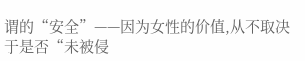谓的“安全”——因为女性的价值,从不取决于是否“未被侵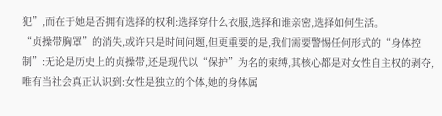犯”,而在于她是否拥有选择的权利:选择穿什么衣服,选择和谁亲密,选择如何生活。
“贞操带胸罩”的消失,或许只是时间问题,但更重要的是,我们需要警惕任何形式的“身体控制”:无论是历史上的贞操带,还是现代以“保护”为名的束缚,其核心都是对女性自主权的剥夺,唯有当社会真正认识到:女性是独立的个体,她的身体属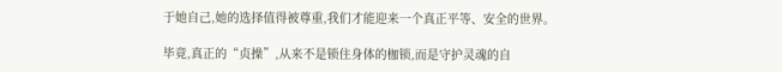于她自己,她的选择值得被尊重,我们才能迎来一个真正平等、安全的世界。

毕竟,真正的“贞操”,从来不是锁住身体的枷锁,而是守护灵魂的自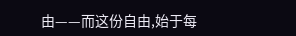由——而这份自由,始于每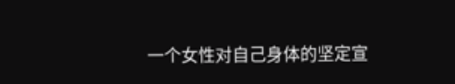一个女性对自己身体的坚定宣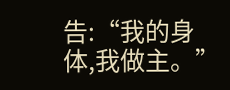告:“我的身体,我做主。”